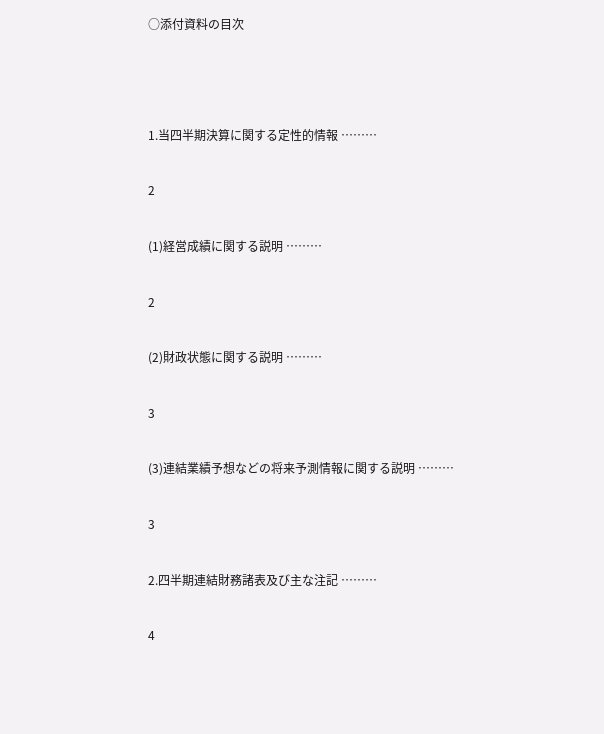○添付資料の目次



1.当四半期決算に関する定性的情報 ………

2

(1)経営成績に関する説明 ………

2

(2)財政状態に関する説明 ………

3

(3)連結業績予想などの将来予測情報に関する説明 ………

3

2.四半期連結財務諸表及び主な注記 ………

4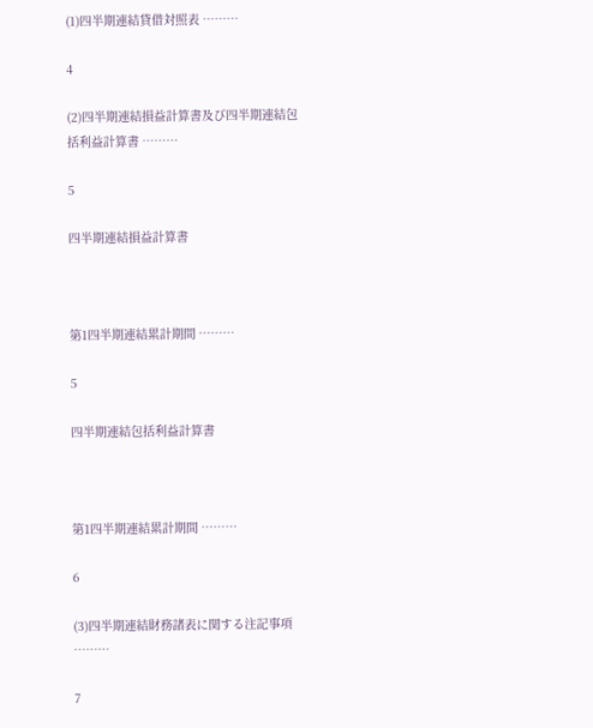(1)四半期連結貸借対照表 ………

4

(2)四半期連結損益計算書及び四半期連結包括利益計算書 ………

5

四半期連結損益計算書



第1四半期連結累計期間 ………

5

四半期連結包括利益計算書



第1四半期連結累計期間 ………

6

(3)四半期連結財務諸表に関する注記事項 ………

7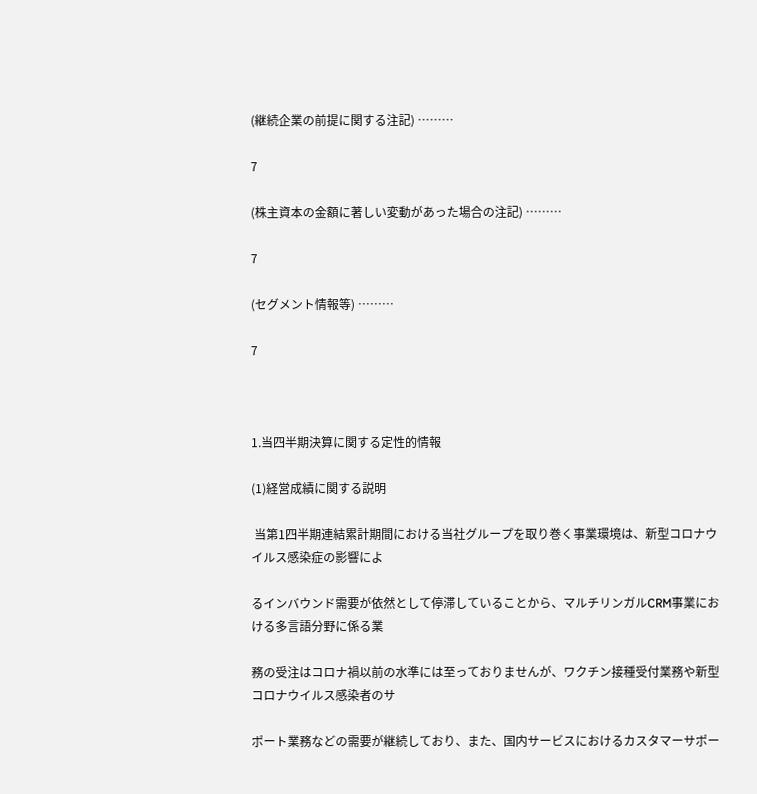(継続企業の前提に関する注記) ………

7

(株主資本の金額に著しい変動があった場合の注記) ………

7

(セグメント情報等) ………

7



1.当四半期決算に関する定性的情報

(1)経営成績に関する説明

 当第1四半期連結累計期間における当社グループを取り巻く事業環境は、新型コロナウイルス感染症の影響によ

るインバウンド需要が依然として停滞していることから、マルチリンガルCRM事業における多言語分野に係る業

務の受注はコロナ禍以前の水準には至っておりませんが、ワクチン接種受付業務や新型コロナウイルス感染者のサ

ポート業務などの需要が継続しており、また、国内サービスにおけるカスタマーサポー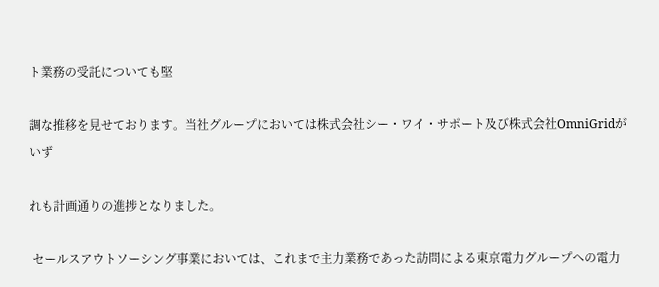ト業務の受託についても堅

調な推移を見せております。当社グループにおいては株式会社シー・ワイ・サポート及び株式会社OmniGridがいず

れも計画通りの進捗となりました。

 セールスアウトソーシング事業においては、これまで主力業務であった訪問による東京電力グループへの電力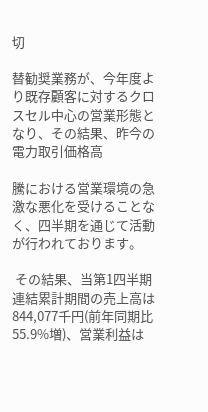切

替勧奨業務が、今年度より既存顧客に対するクロスセル中心の営業形態となり、その結果、昨今の電力取引価格高

騰における営業環境の急激な悪化を受けることなく、四半期を通じて活動が行われております。

 その結果、当第1四半期連結累計期間の売上高は844,077千円(前年同期比55.9%増)、営業利益は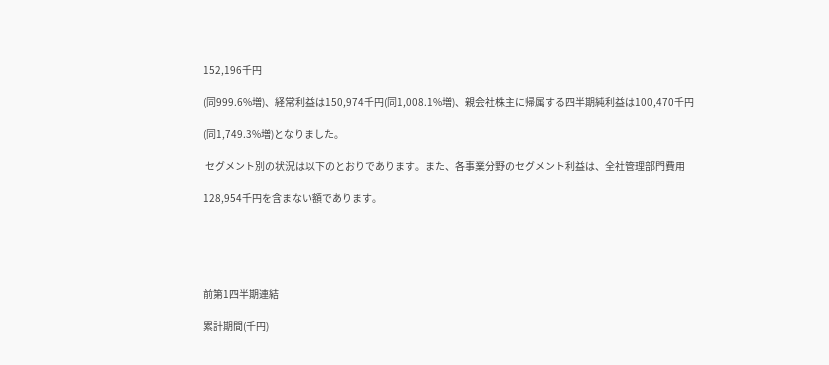152,196千円

(同999.6%増)、経常利益は150,974千円(同1,008.1%増)、親会社株主に帰属する四半期純利益は100,470千円

(同1,749.3%増)となりました。

 セグメント別の状況は以下のとおりであります。また、各事業分野のセグメント利益は、全社管理部門費用

128,954千円を含まない額であります。





前第1四半期連結

累計期間(千円)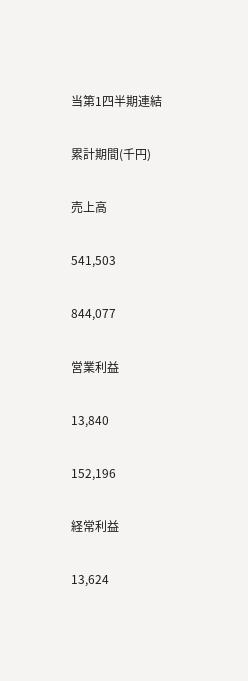当第1四半期連結

累計期間(千円)

売上高

541,503

844,077

営業利益

13,840

152,196

経常利益

13,624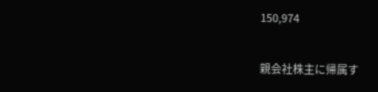150,974

親会社株主に帰属す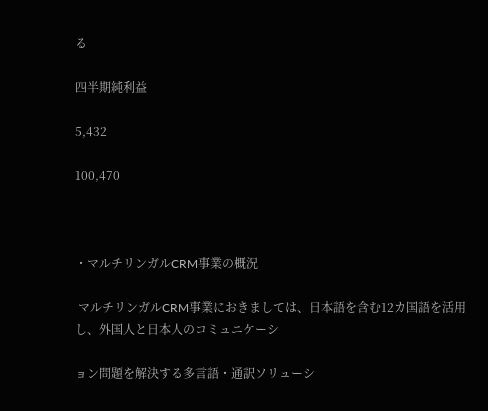る

四半期純利益

5,432

100,470



・マルチリンガルCRM事業の概況

 マルチリンガルCRM事業におきましては、日本語を含む12カ国語を活用し、外国人と日本人のコミュニケーシ

ョン問題を解決する多言語・通訳ソリューシ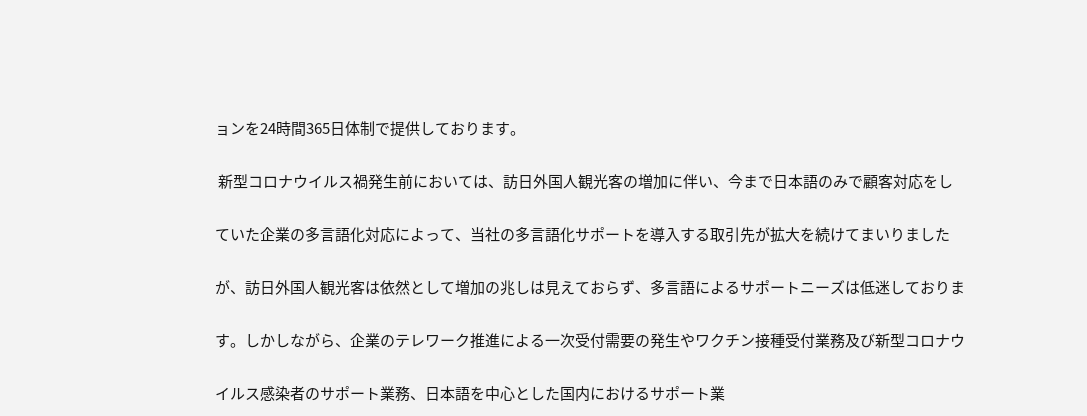ョンを24時間365日体制で提供しております。

 新型コロナウイルス禍発生前においては、訪日外国人観光客の増加に伴い、今まで日本語のみで顧客対応をし

ていた企業の多言語化対応によって、当社の多言語化サポートを導入する取引先が拡大を続けてまいりました

が、訪日外国人観光客は依然として増加の兆しは見えておらず、多言語によるサポートニーズは低迷しておりま

す。しかしながら、企業のテレワーク推進による一次受付需要の発生やワクチン接種受付業務及び新型コロナウ

イルス感染者のサポート業務、日本語を中心とした国内におけるサポート業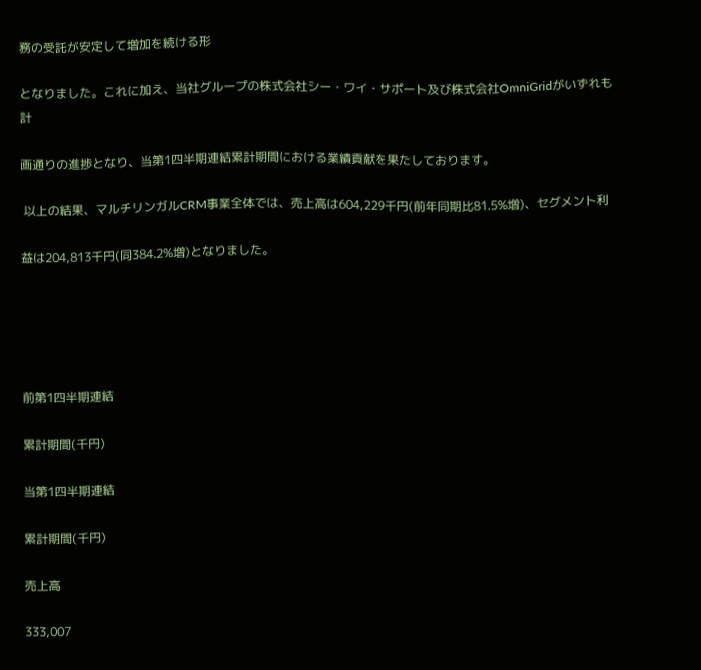務の受託が安定して増加を続ける形

となりました。これに加え、当社グループの株式会社シー・ワイ・サポート及び株式会社OmniGridがいずれも計

画通りの進捗となり、当第1四半期連結累計期間における業績貢献を果たしております。

 以上の結果、マルチリンガルCRM事業全体では、売上高は604,229千円(前年同期比81.5%増)、セグメント利

益は204,813千円(同384.2%増)となりました。





前第1四半期連結

累計期間(千円)

当第1四半期連結

累計期間(千円)

売上高

333,007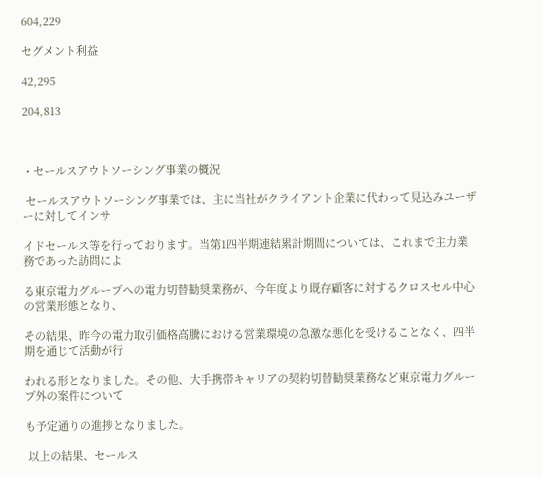604,229

セグメント利益

42,295

204,813



・セールスアウトソーシング事業の概況

 セールスアウトソーシング事業では、主に当社がクライアント企業に代わって見込みユーザーに対してインサ

イドセールス等を行っております。当第1四半期連結累計期間については、これまで主力業務であった訪問によ

る東京電力グループへの電力切替勧奨業務が、今年度より既存顧客に対するクロスセル中心の営業形態となり、

その結果、昨今の電力取引価格高騰における営業環境の急激な悪化を受けることなく、四半期を通じて活動が行

われる形となりました。その他、大手携帯キャリアの契約切替勧奨業務など東京電力グループ外の案件について

も予定通りの進捗となりました。

 以上の結果、セールス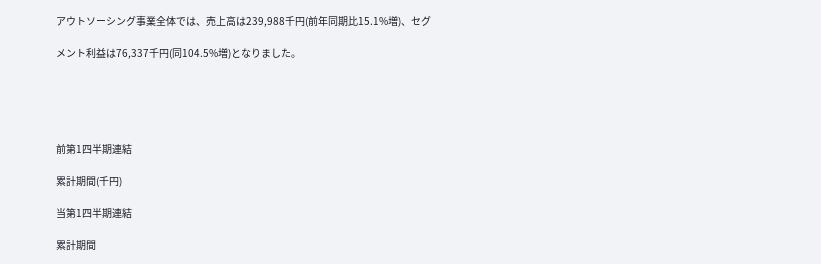アウトソーシング事業全体では、売上高は239,988千円(前年同期比15.1%増)、セグ

メント利益は76,337千円(同104.5%増)となりました。





前第1四半期連結

累計期間(千円)

当第1四半期連結

累計期間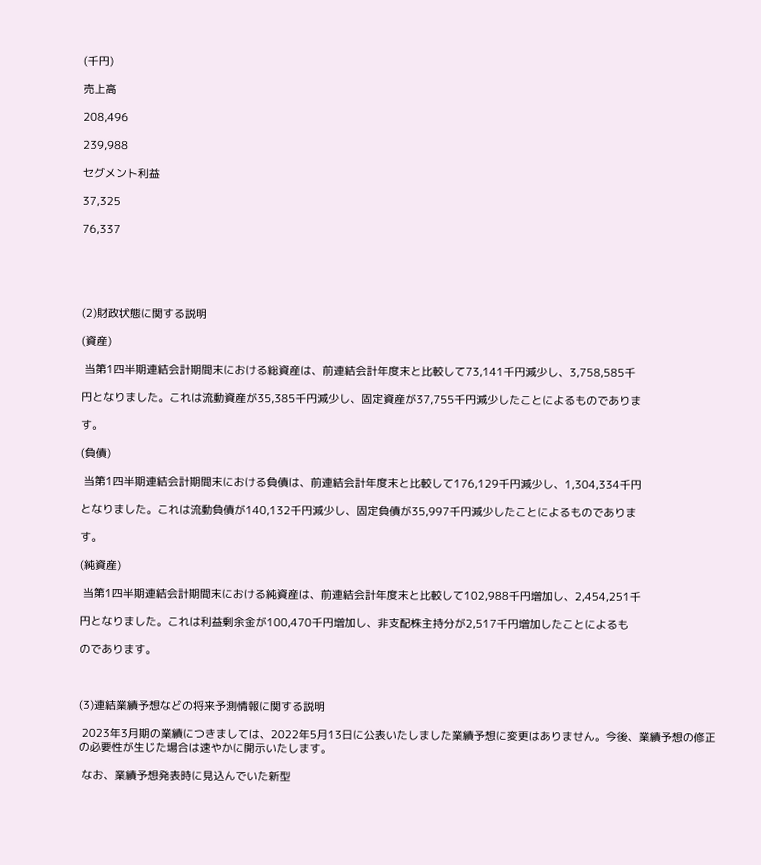(千円)

売上高

208,496

239,988

セグメント利益

37,325

76,337





(2)財政状態に関する説明

(資産)

 当第1四半期連結会計期間末における総資産は、前連結会計年度末と比較して73,141千円減少し、3,758,585千

円となりました。これは流動資産が35,385千円減少し、固定資産が37,755千円減少したことによるものでありま

す。

(負債)

 当第1四半期連結会計期間末における負債は、前連結会計年度末と比較して176,129千円減少し、1,304,334千円

となりました。これは流動負債が140,132千円減少し、固定負債が35,997千円減少したことによるものでありま

す。

(純資産)

 当第1四半期連結会計期間末における純資産は、前連結会計年度末と比較して102,988千円増加し、2,454,251千

円となりました。これは利益剰余金が100,470千円増加し、非支配株主持分が2,517千円増加したことによるも

のであります。



(3)連結業績予想などの将来予測情報に関する説明

 2023年3月期の業績につきましては、2022年5月13日に公表いたしました業績予想に変更はありません。今後、業績予想の修正の必要性が生じた場合は速やかに開示いたします。

 なお、業績予想発表時に見込んでいた新型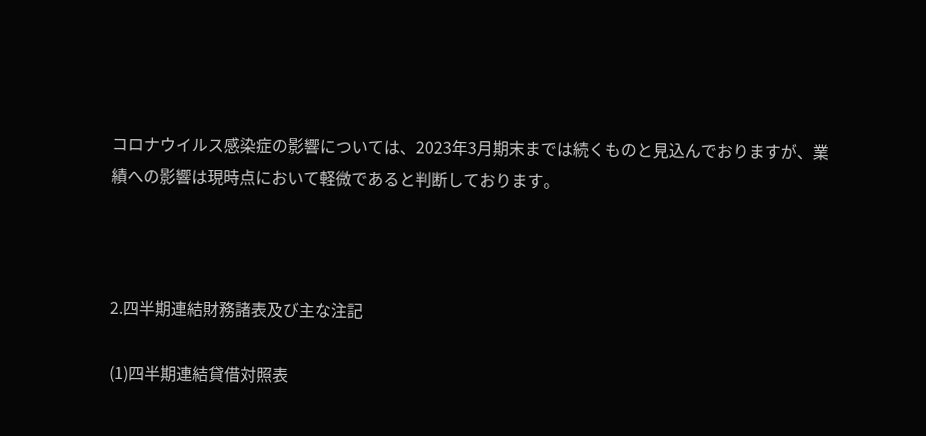コロナウイルス感染症の影響については、2023年3月期末までは続くものと見込んでおりますが、業績への影響は現時点において軽微であると判断しております。



2.四半期連結財務諸表及び主な注記

(1)四半期連結貸借対照表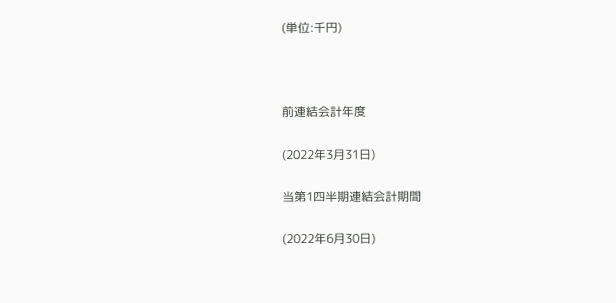(単位:千円)



前連結会計年度

(2022年3月31日)

当第1四半期連結会計期間

(2022年6月30日)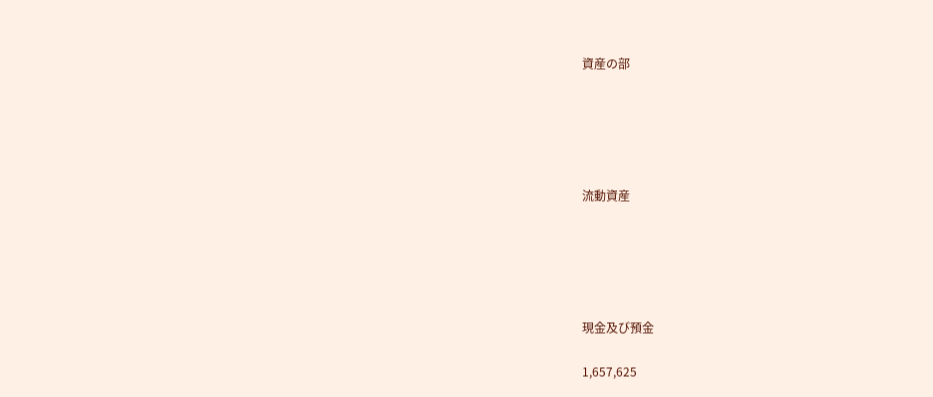資産の部





流動資産





現金及び預金

1,657,625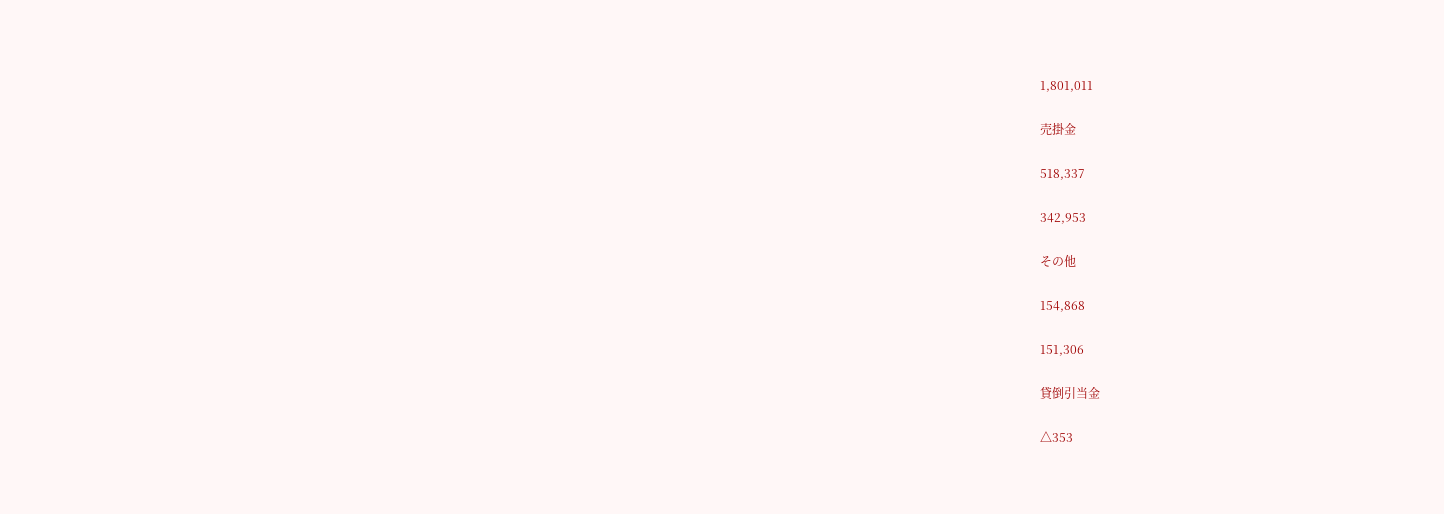1,801,011

売掛金

518,337

342,953

その他

154,868

151,306

貸倒引当金

△353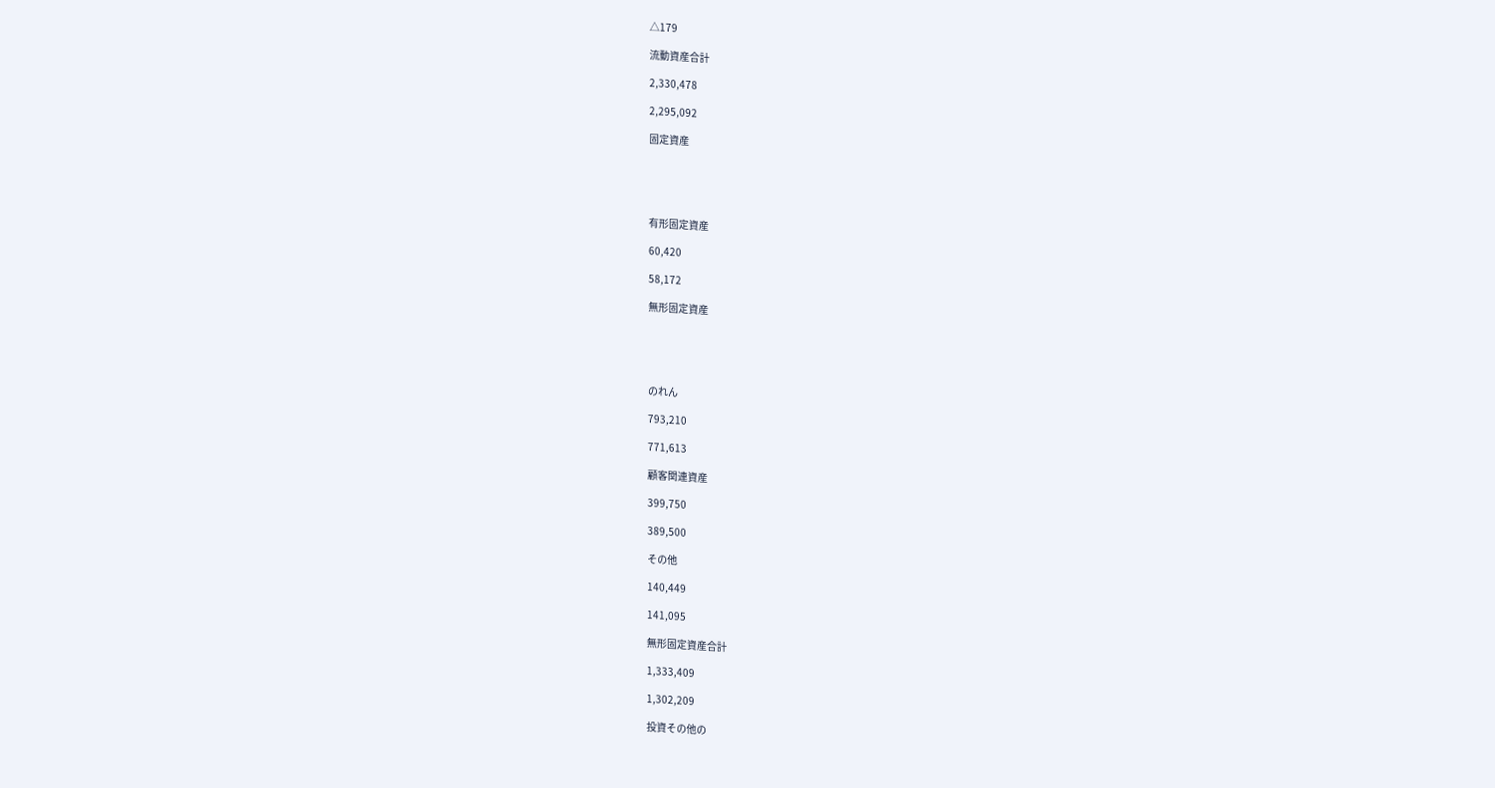△179

流動資産合計

2,330,478

2,295,092

固定資産





有形固定資産

60,420

58,172

無形固定資産





のれん

793,210

771,613

顧客関連資産

399,750

389,500

その他

140,449

141,095

無形固定資産合計

1,333,409

1,302,209

投資その他の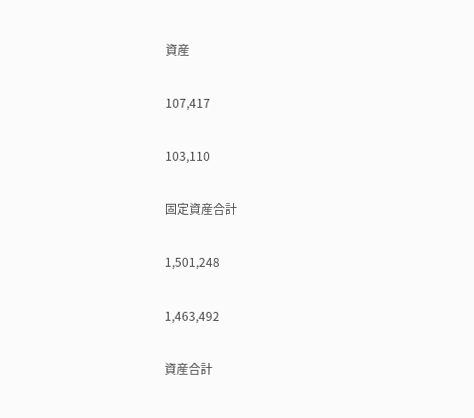資産

107,417

103,110

固定資産合計

1,501,248

1,463,492

資産合計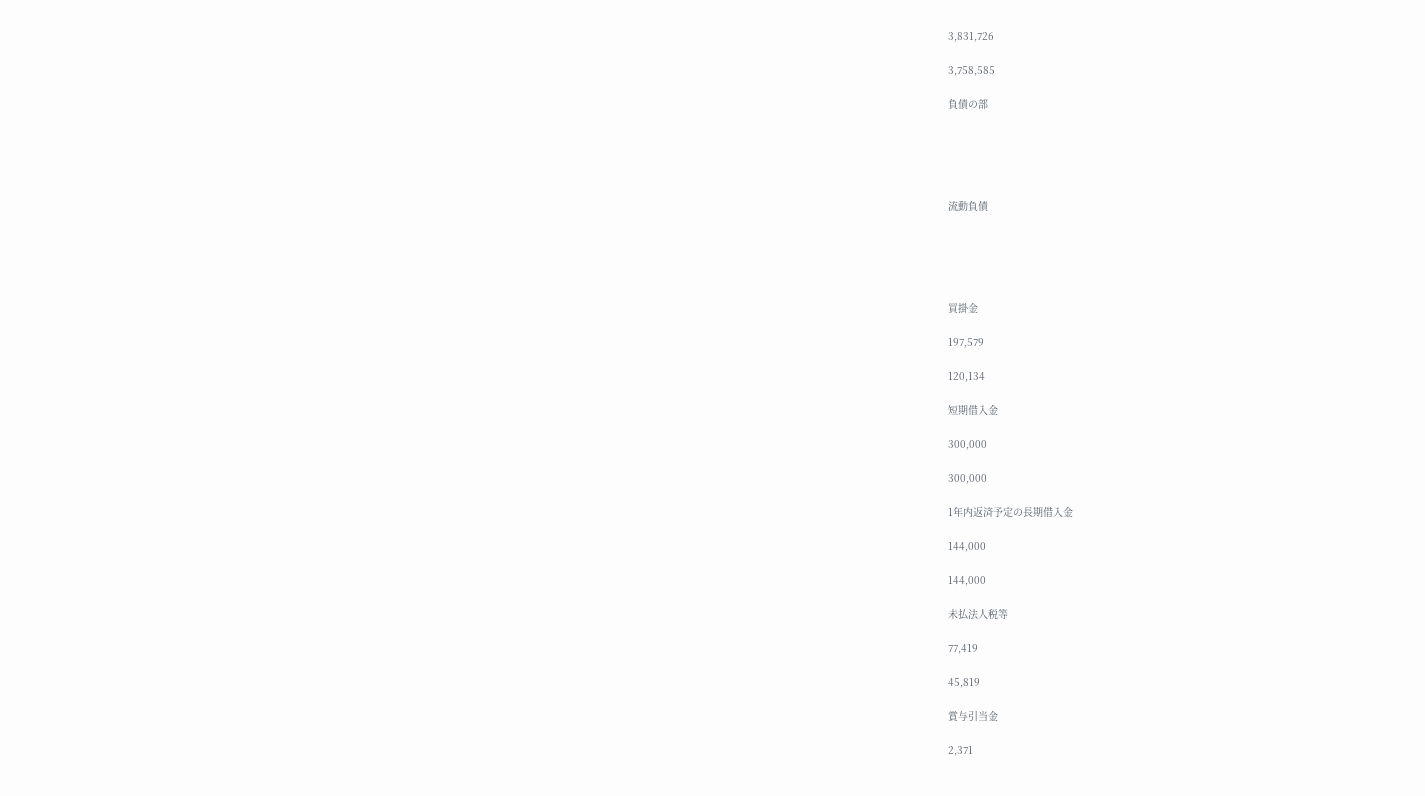3,831,726

3,758,585

負債の部





流動負債





買掛金

197,579

120,134

短期借入金

300,000

300,000

1年内返済予定の長期借入金

144,000

144,000

未払法人税等

77,419

45,819

賞与引当金

2,371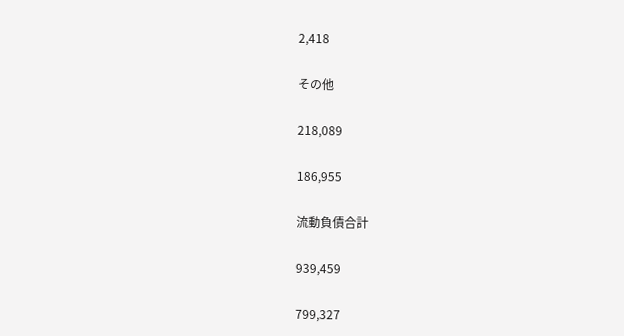2,418

その他

218,089

186,955

流動負債合計

939,459

799,327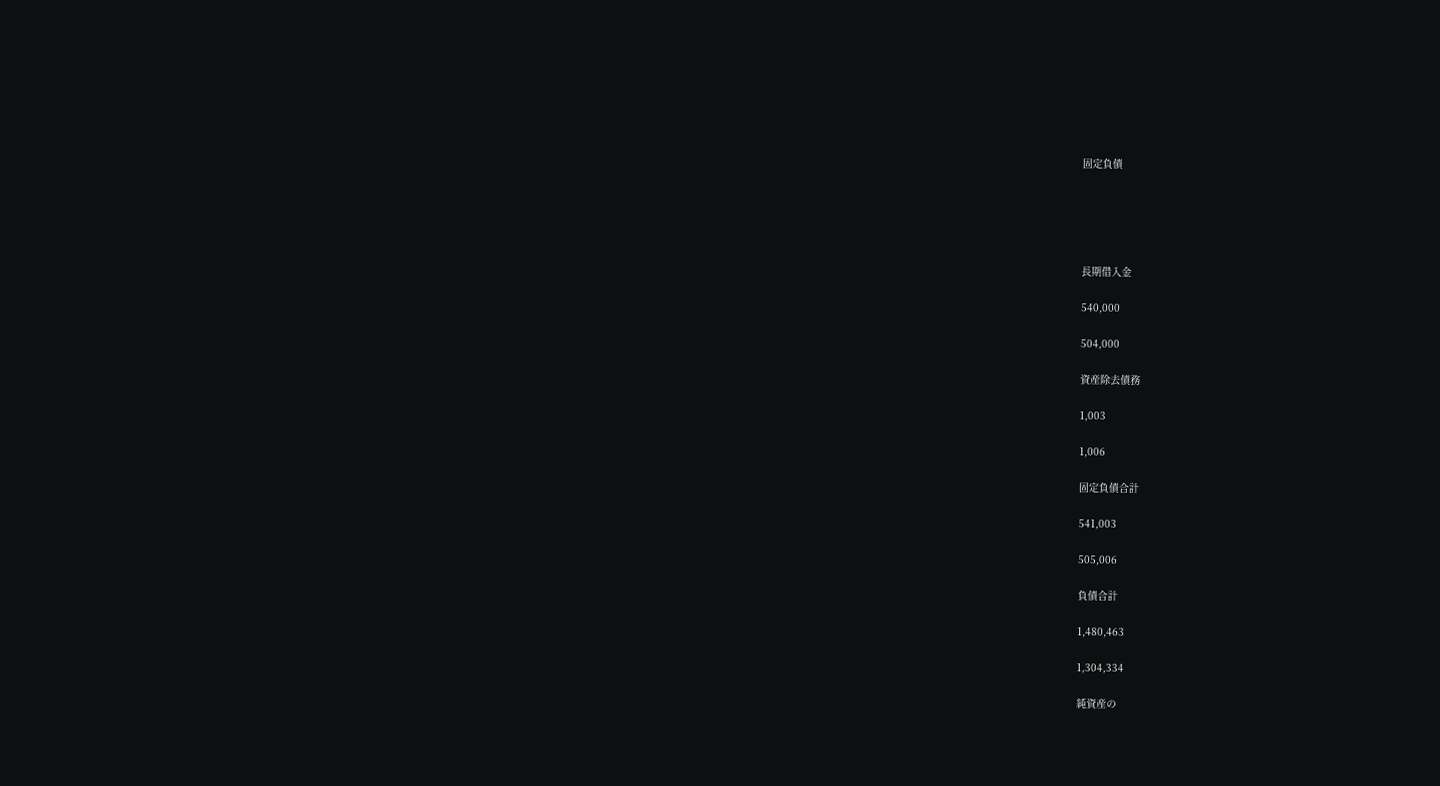固定負債





長期借入金

540,000

504,000

資産除去債務

1,003

1,006

固定負債合計

541,003

505,006

負債合計

1,480,463

1,304,334

純資産の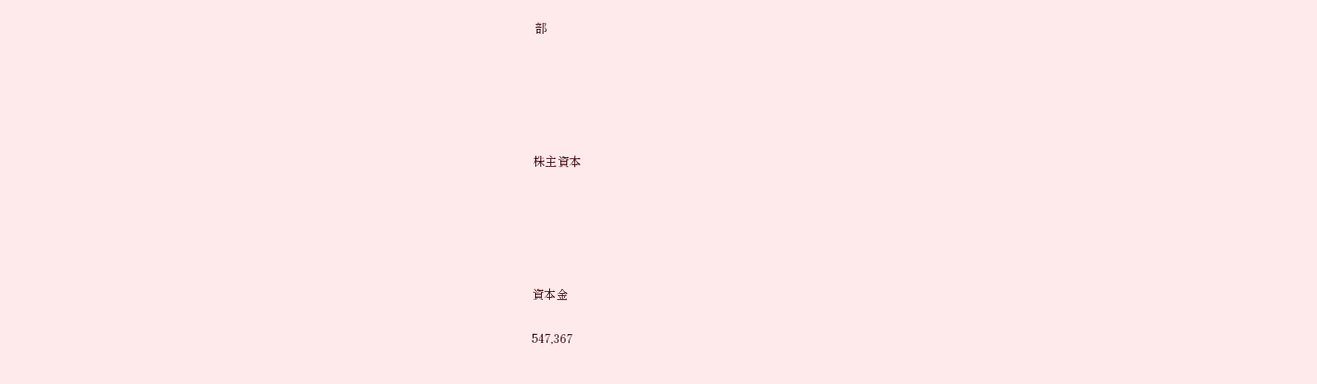部





株主資本





資本金

547,367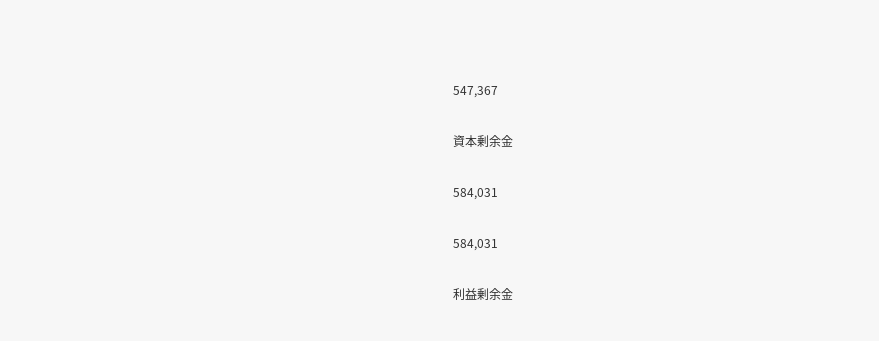547,367

資本剰余金

584,031

584,031

利益剰余金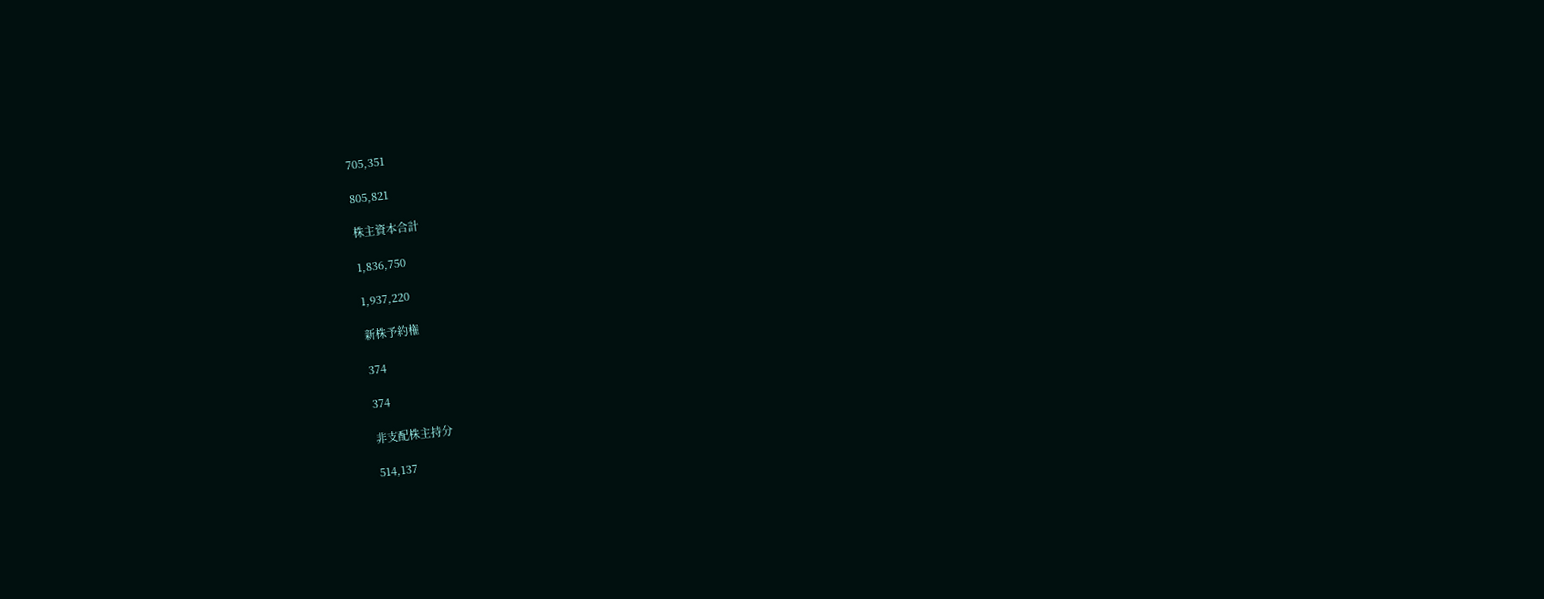705,351

805,821

株主資本合計

1,836,750

1,937,220

新株予約権

374

374

非支配株主持分

514,137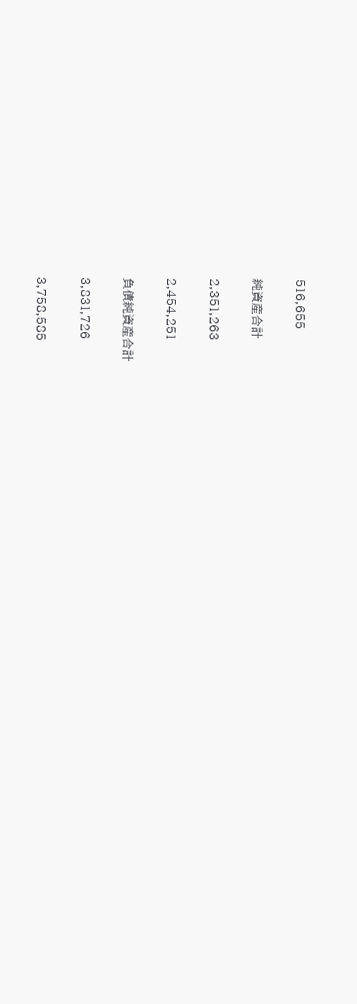516,655

純資産合計

2,351,263

2,454,251

負債純資産合計

3,831,726

3,758,585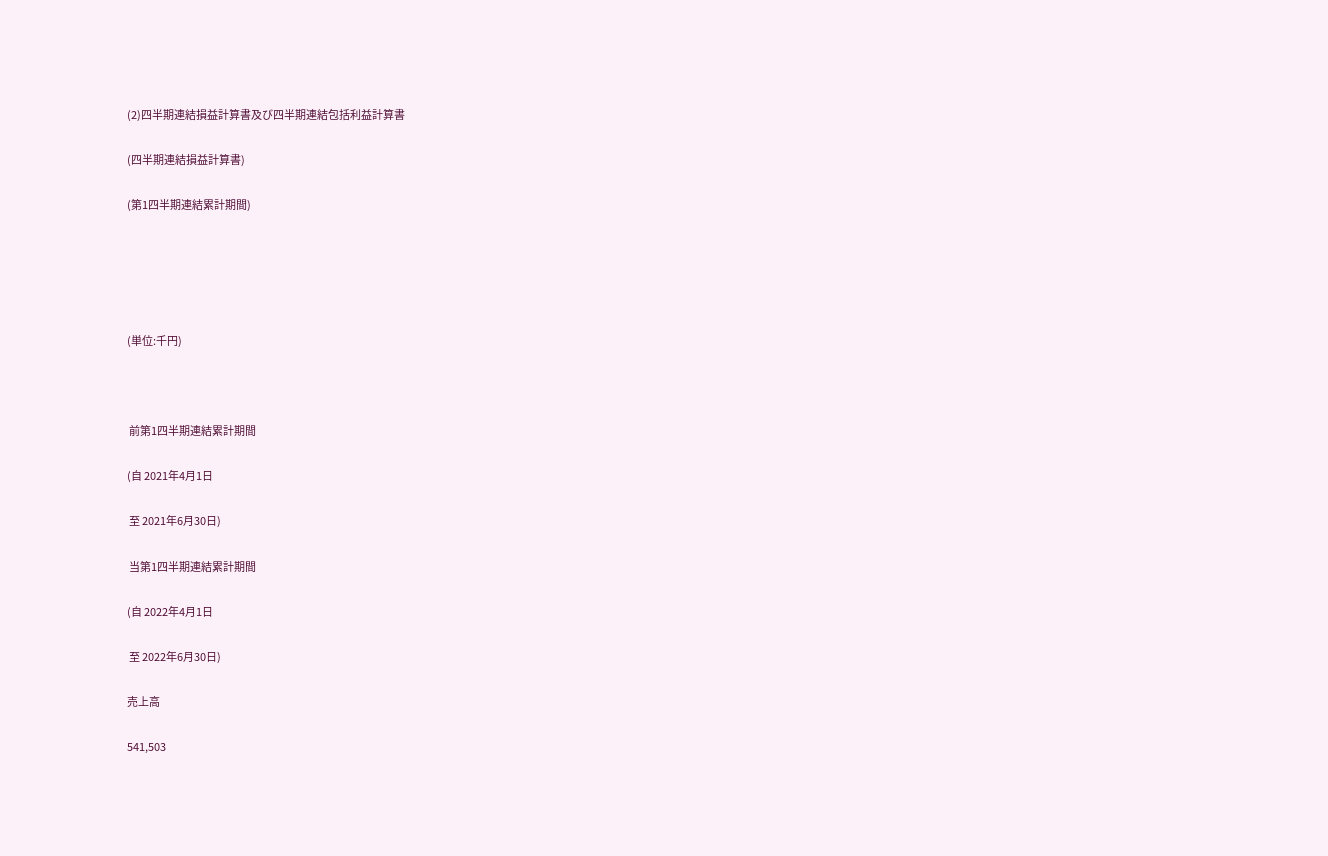(2)四半期連結損益計算書及び四半期連結包括利益計算書

(四半期連結損益計算書)

(第1四半期連結累計期間)





(単位:千円)



 前第1四半期連結累計期間

(自 2021年4月1日

 至 2021年6月30日)

 当第1四半期連結累計期間

(自 2022年4月1日

 至 2022年6月30日)

売上高

541,503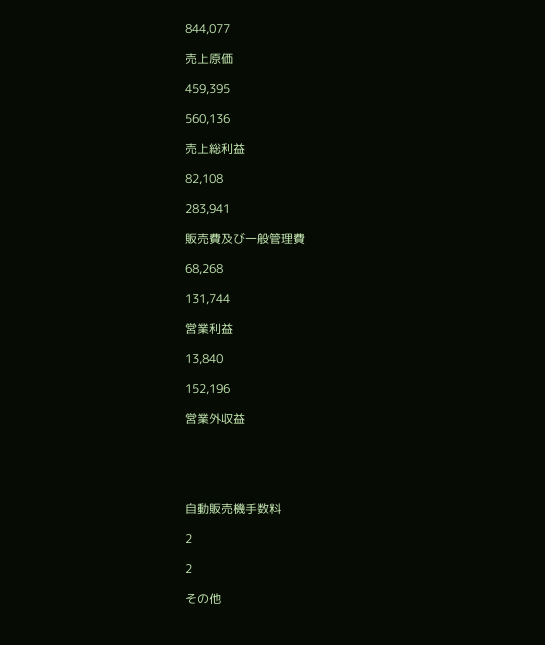844,077

売上原価

459,395

560,136

売上総利益

82,108

283,941

販売費及び一般管理費

68,268

131,744

営業利益

13,840

152,196

営業外収益





自動販売機手数料

2

2

その他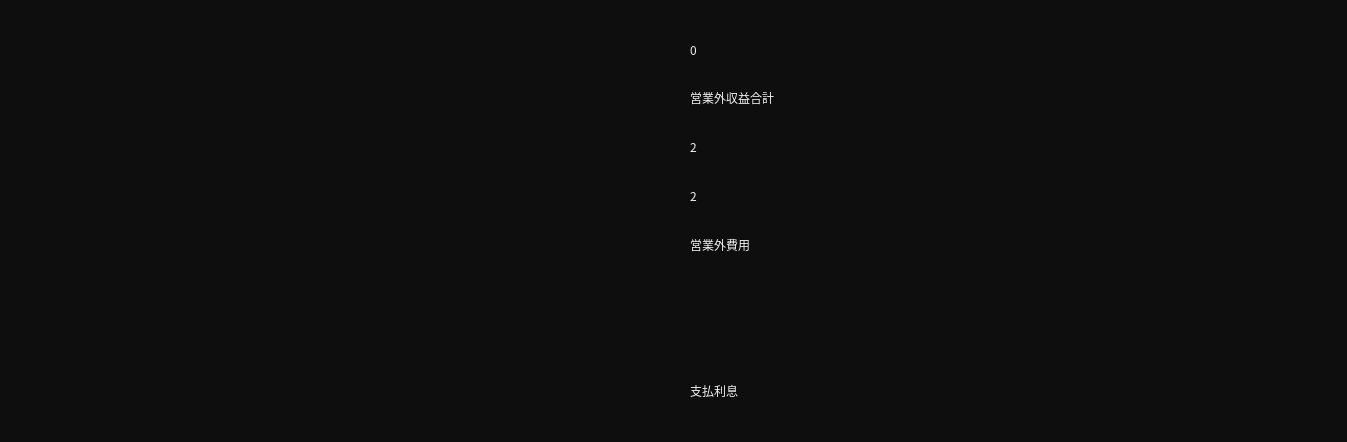0

営業外収益合計

2

2

営業外費用





支払利息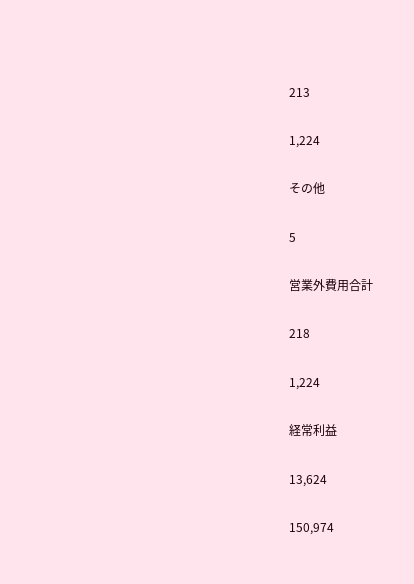213

1,224

その他

5

営業外費用合計

218

1,224

経常利益

13,624

150,974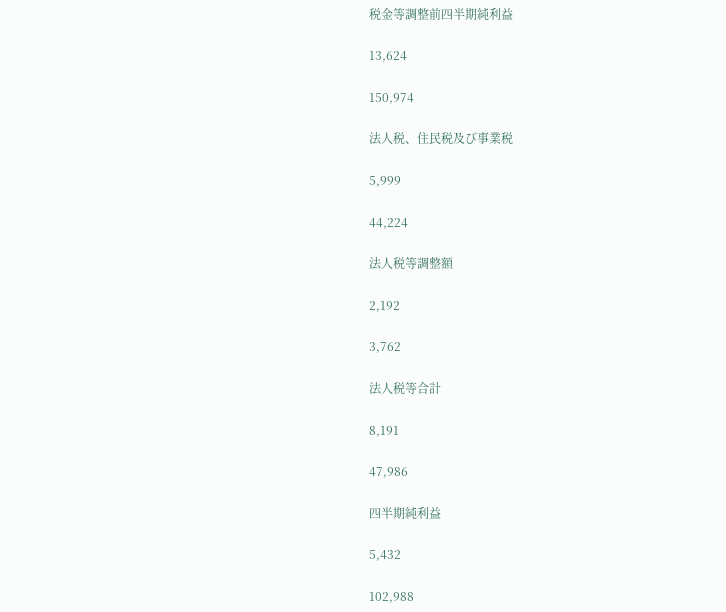税金等調整前四半期純利益

13,624

150,974

法人税、住民税及び事業税

5,999

44,224

法人税等調整額

2,192

3,762

法人税等合計

8,191

47,986

四半期純利益

5,432

102,988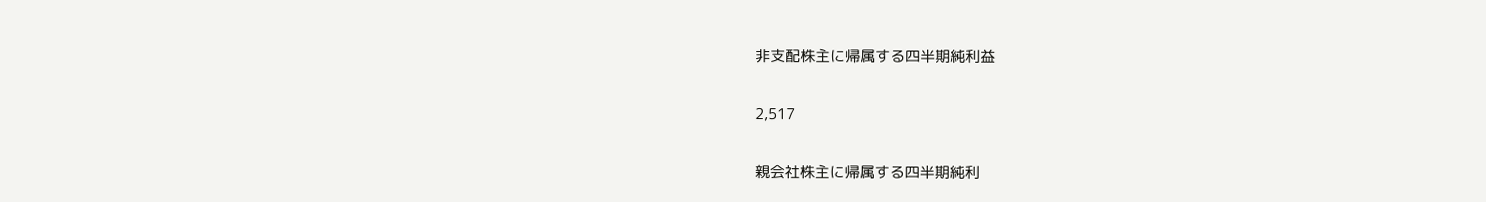非支配株主に帰属する四半期純利益

2,517

親会社株主に帰属する四半期純利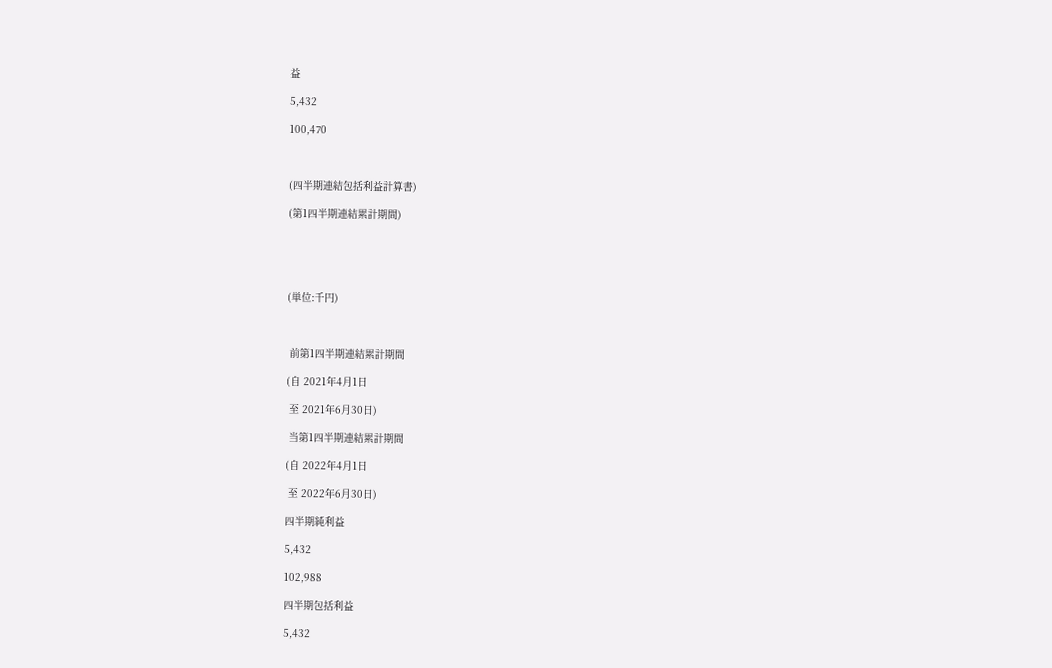益

5,432

100,470



(四半期連結包括利益計算書)

(第1四半期連結累計期間)





(単位:千円)



 前第1四半期連結累計期間

(自 2021年4月1日

 至 2021年6月30日)

 当第1四半期連結累計期間

(自 2022年4月1日

 至 2022年6月30日)

四半期純利益

5,432

102,988

四半期包括利益

5,432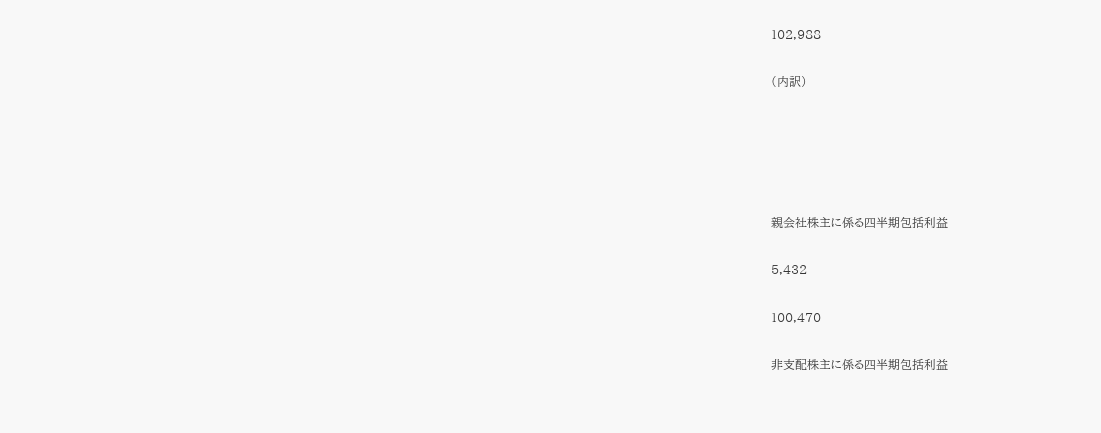102,988

(内訳)





親会社株主に係る四半期包括利益

5,432

100,470

非支配株主に係る四半期包括利益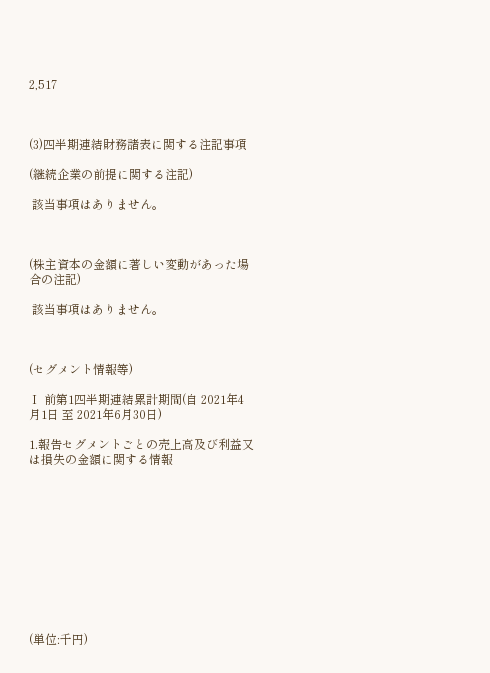2,517



(3)四半期連結財務諸表に関する注記事項

(継続企業の前提に関する注記)

 該当事項はありません。



(株主資本の金額に著しい変動があった場合の注記)

 該当事項はありません。



(セグメント情報等)

Ⅰ 前第1四半期連結累計期間(自 2021年4月1日 至 2021年6月30日)

1.報告セグメントごとの売上高及び利益又は損失の金額に関する情報











(単位:千円)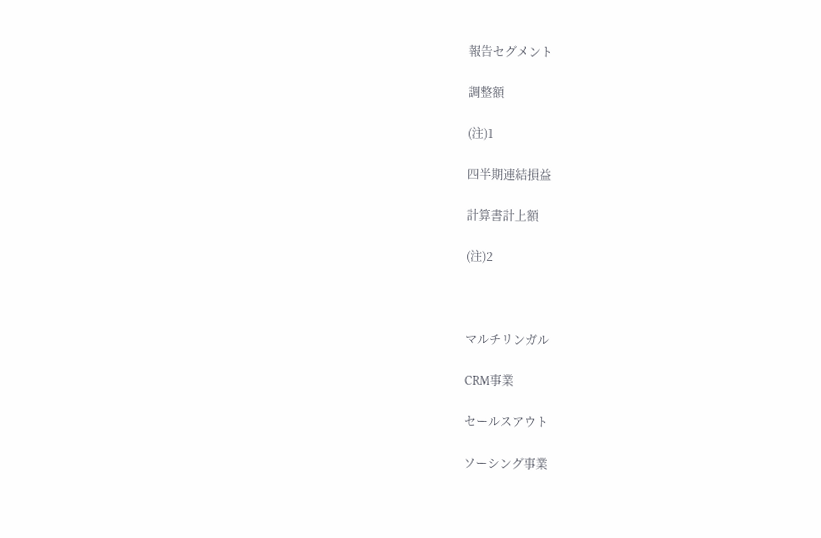報告セグメント

調整額

(注)1

四半期連結損益

計算書計上額

(注)2



マルチリンガル

CRM事業

セールスアウト

ソーシング事業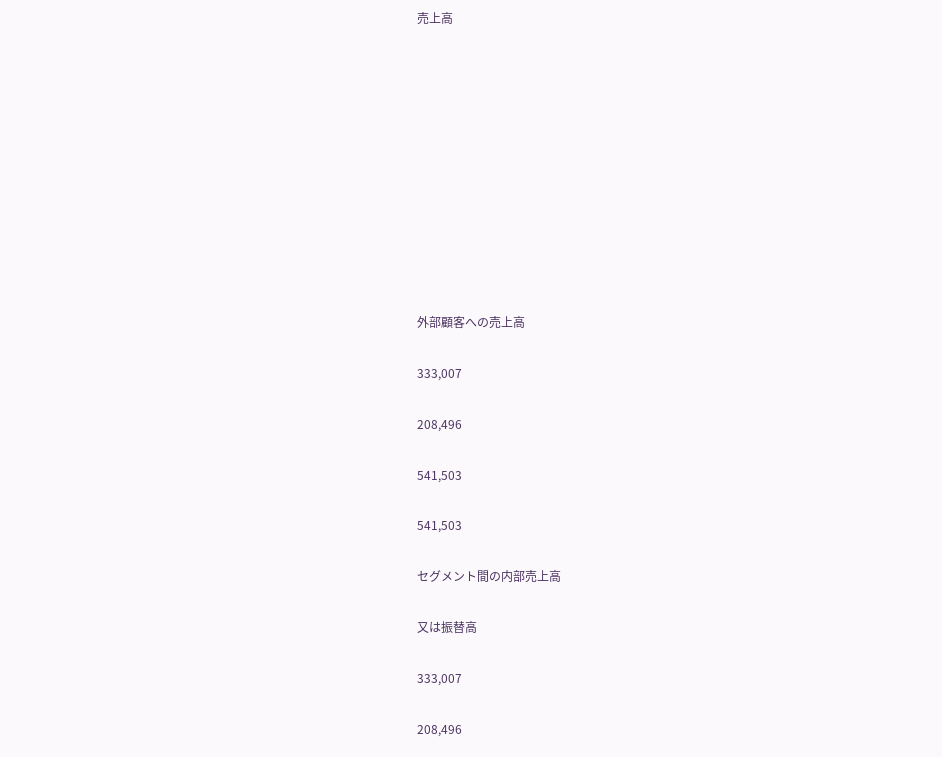売上高











外部顧客への売上高

333,007

208,496

541,503

541,503

セグメント間の内部売上高

又は振替高

333,007

208,496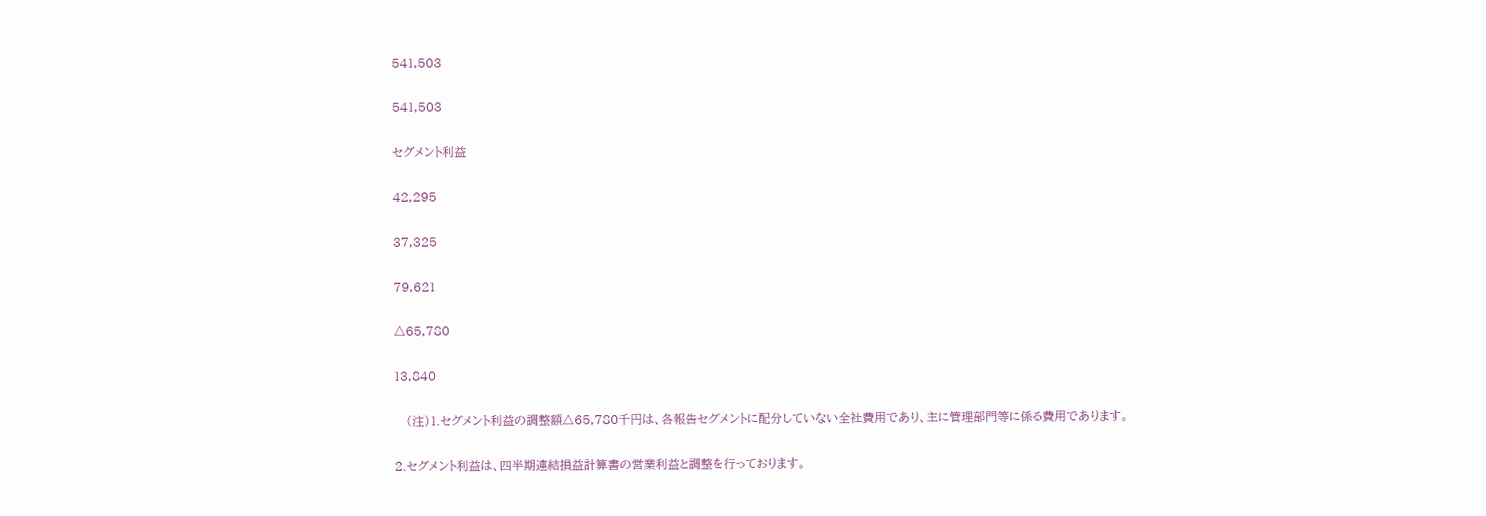541,503

541,503

セグメント利益

42,295

37,325

79,621

△65,780

13,840

   (注)1.セグメント利益の調整額△65,780千円は、各報告セグメントに配分していない全社費用であり、主に管理部門等に係る費用であります。

2.セグメント利益は、四半期連結損益計算書の営業利益と調整を行っております。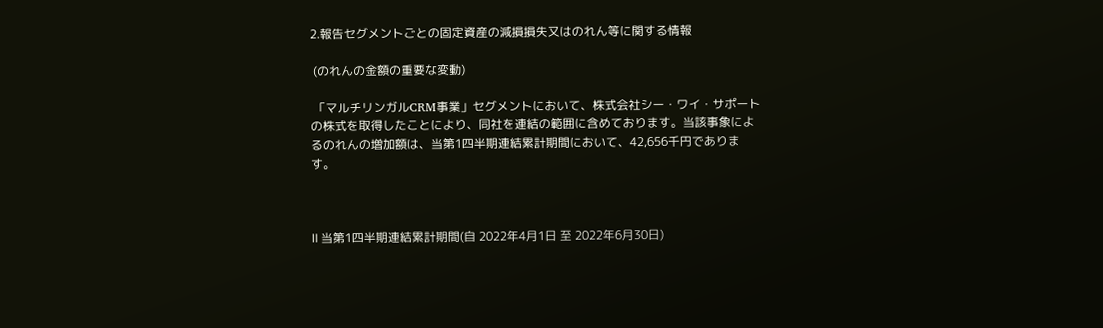2.報告セグメントごとの固定資産の減損損失又はのれん等に関する情報

 (のれんの金額の重要な変動)

 「マルチリンガルCRM事業」セグメントにおいて、株式会社シー・ワイ・サポートの株式を取得したことにより、同社を連結の範囲に含めております。当該事象によるのれんの増加額は、当第1四半期連結累計期間において、42,656千円であります。



Ⅱ 当第1四半期連結累計期間(自 2022年4月1日 至 2022年6月30日)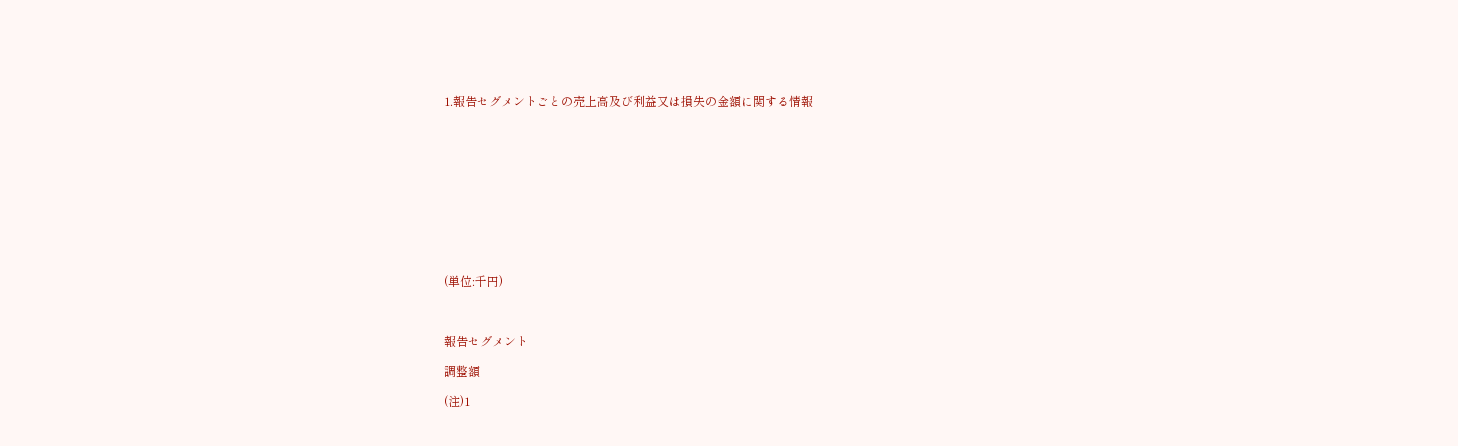1.報告セグメントごとの売上高及び利益又は損失の金額に関する情報











(単位:千円)



報告セグメント

調整額

(注)1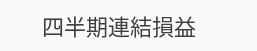四半期連結損益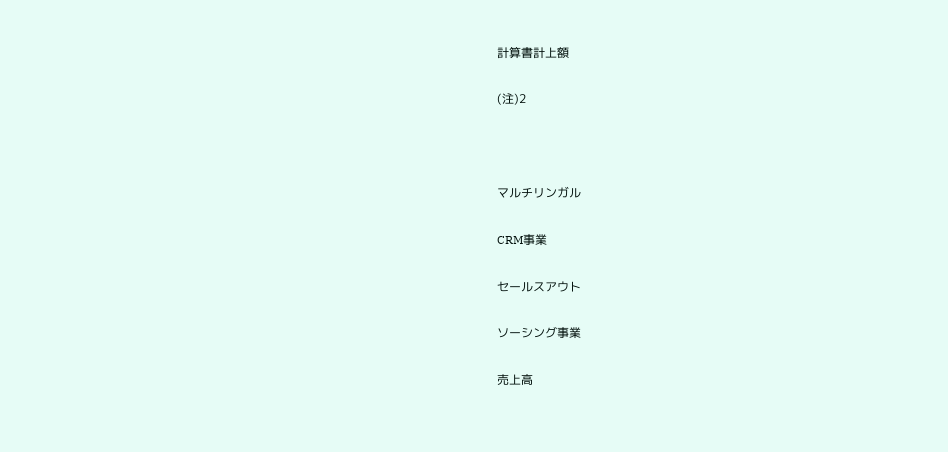計算書計上額

(注)2



マルチリンガル

CRM事業

セールスアウト

ソーシング事業

売上高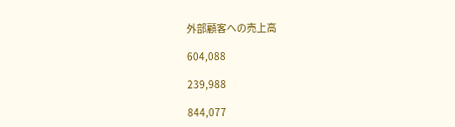外部顧客への売上高

604,088

239,988

844,077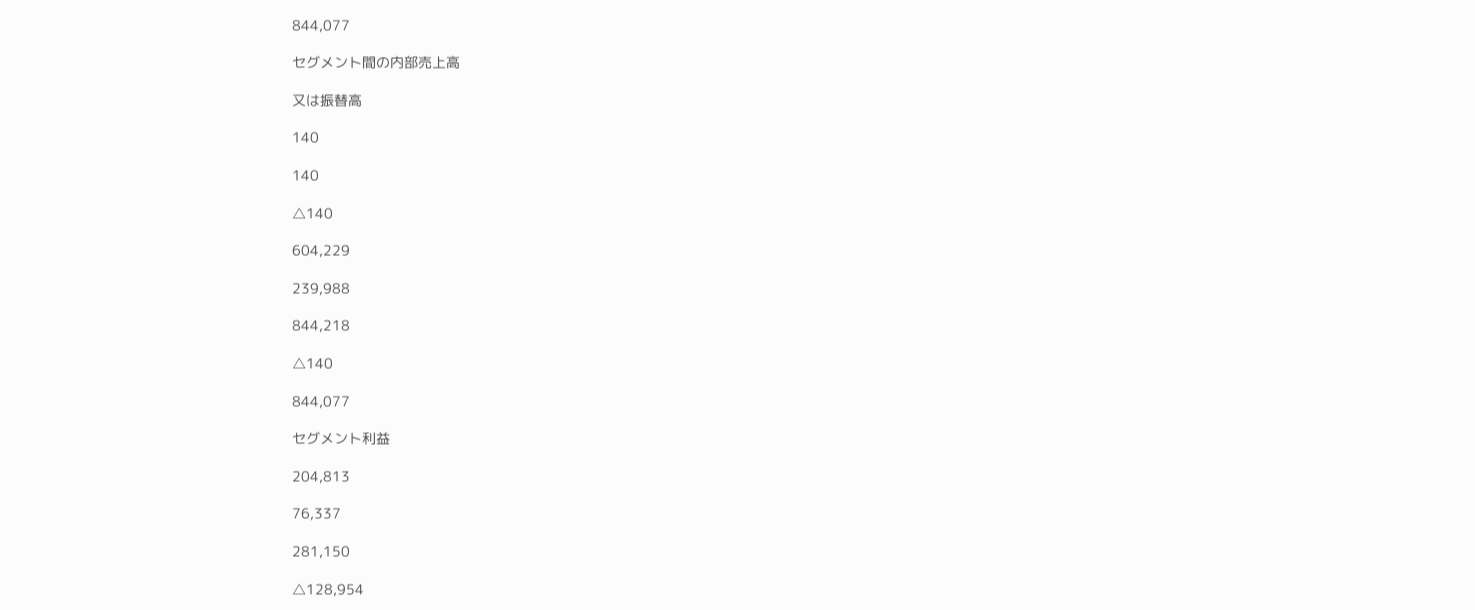844,077

セグメント間の内部売上高

又は振替高

140

140

△140

604,229

239,988

844,218

△140

844,077

セグメント利益

204,813

76,337

281,150

△128,954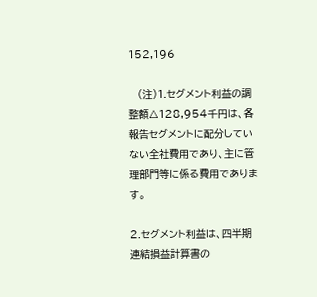152,196

   (注)1.セグメント利益の調整額△128,954千円は、各報告セグメントに配分していない全社費用であり、主に管理部門等に係る費用であります。

2.セグメント利益は、四半期連結損益計算書の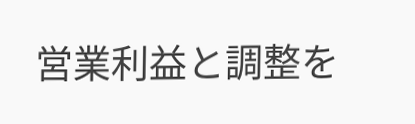営業利益と調整を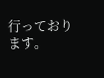行っております。